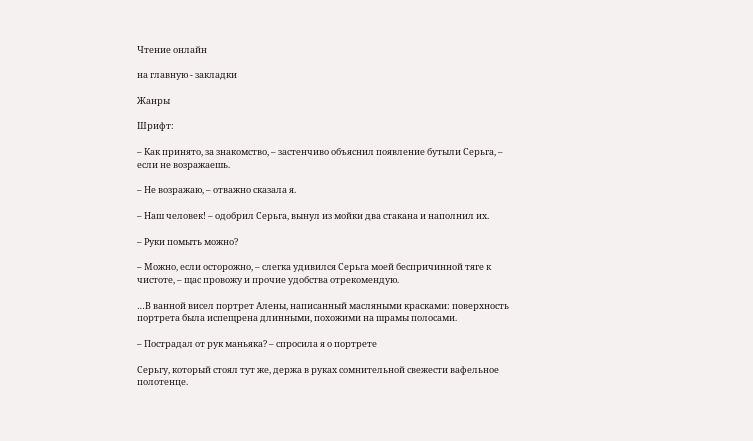Чтение онлайн

на главную - закладки

Жанры

Шрифт:

– Как принято, за знакомство, – застенчиво объяснил появление бутыли Серьга, – если не возражаешь.

– Не возражаю, – отважно сказала я.

– Наш человек! – одобрил Серьга, вынул из мойки два стакана и наполнил их.

– Руки помыть можно?

– Можно, если осторожно, – слегка удивился Серьга моей беспричинной тяге к чистоте, – щас провожу и прочие удобства отрекомендую.

…В ванной висел портрет Алены, написанный масляными красками: поверхность портрета была испещрена длинными, похожими на шрамы полосами.

– Пострадал от рук маньяка? – спросила я о портрете

Серьгу, который стоял тут же, держа в руках сомнительной свежести вафельное полотенце.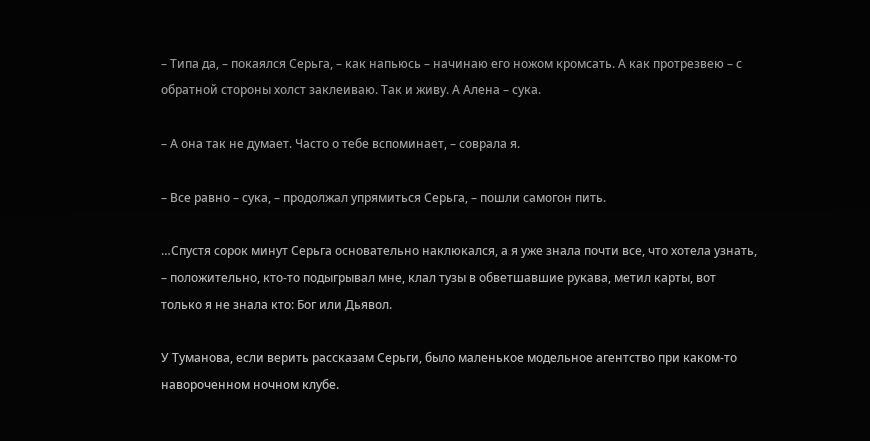– Типа да, – покаялся Серьга, – как напьюсь – начинаю его ножом кромсать. А как протрезвею – с обратной стороны холст заклеиваю. Так и живу. А Алена – сука.

– А она так не думает. Часто о тебе вспоминает, – соврала я.

– Все равно – сука, – продолжал упрямиться Серьга, – пошли самогон пить.

…Спустя сорок минут Серьга основательно наклюкался, а я уже знала почти все, что хотела узнать, – положительно, кто-то подыгрывал мне, клал тузы в обветшавшие рукава, метил карты, вот только я не знала кто: Бог или Дьявол.

У Туманова, если верить рассказам Серьги, было маленькое модельное агентство при каком-то навороченном ночном клубе.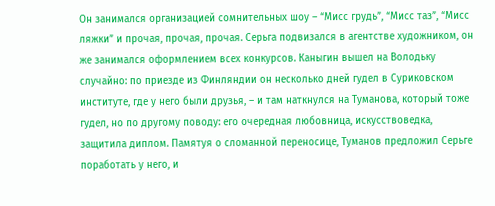Он занимался организацией сомнительных шоу – “Мисс грудь”, “Мисс таз”, “Мисс ляжки” и прочая, прочая, прочая. Серьга подвизался в агентстве художником, он же занимался оформлением всех конкурсов. Каныгин вышел на Володьку случайно: по приезде из Финляндии он несколько дней гудел в Суриковском институте, где у него были друзья, – и там наткнулся на Туманова, который тоже гудел, но по другому поводу: его очередная любовница, искусствоведка, защитила диплом. Памятуя о сломанной переносице, Туманов предложил Серьге поработать у него, и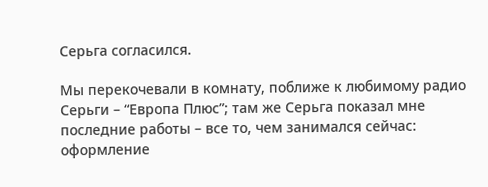Серьга согласился.

Мы перекочевали в комнату, поближе к любимому радио Серьги – “Европа Плюс”; там же Серьга показал мне последние работы – все то, чем занимался сейчас: оформление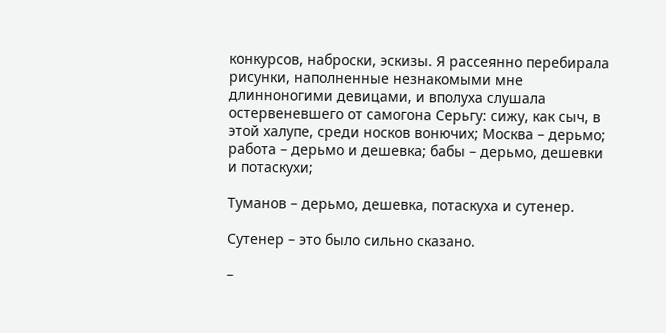конкурсов, наброски, эскизы. Я рассеянно перебирала рисунки, наполненные незнакомыми мне длинноногими девицами, и вполуха слушала остервеневшего от самогона Серьгу: сижу, как сыч, в этой халупе, среди носков вонючих; Москва – дерьмо; работа – дерьмо и дешевка; бабы – дерьмо, дешевки и потаскухи;

Туманов – дерьмо, дешевка, потаскуха и сутенер.

Сутенер – это было сильно сказано.

–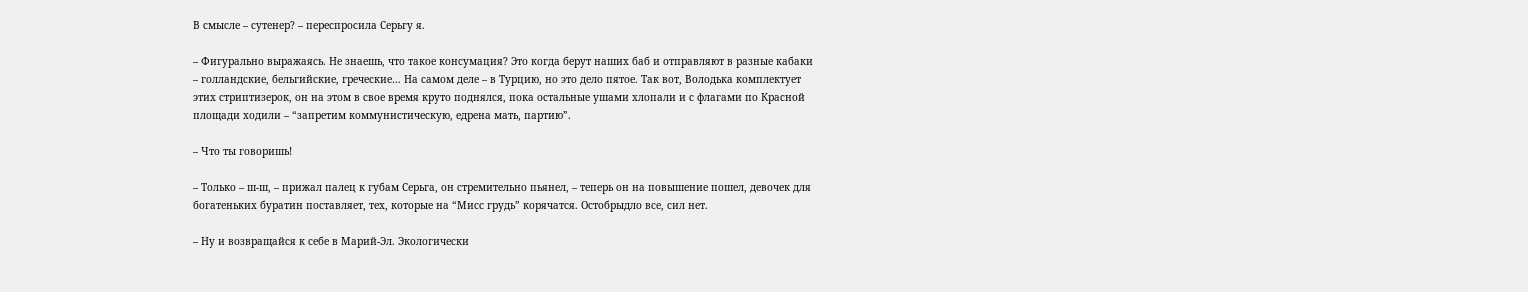В смысле – сутенер? – переспросила Серьгу я.

– Фигурально выражаясь. Не знаешь, что такое консумация? Это когда берут наших баб и отправляют в разные кабаки – голландские, бельгийские, греческие… На самом деле – в Турцию, но это дело пятое. Так вот, Володька комплектует этих стриптизерок, он на этом в свое время круто поднялся, пока остальные ушами хлопали и с флагами по Красной площади ходили – “запретим коммунистическую, едрена мать, партию”.

– Что ты говоришь!

– Только – ш-ш, – прижал палец к губам Серьга, он стремительно пьянел, – теперь он на повышение пошел, девочек для богатеньких буратин поставляет, тех, которые на “Мисс грудь” корячатся. Остобрыдло все, сил нет.

– Ну и возвращайся к себе в Марий-Эл. Экологически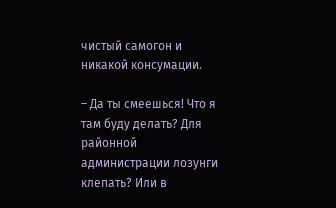чистый самогон и никакой консумации.

– Да ты смеешься! Что я там буду делать? Для районной администрации лозунги клепать? Или в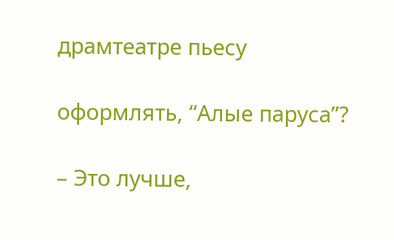драмтеатре пьесу

оформлять, “Алые паруса”?

– Это лучше,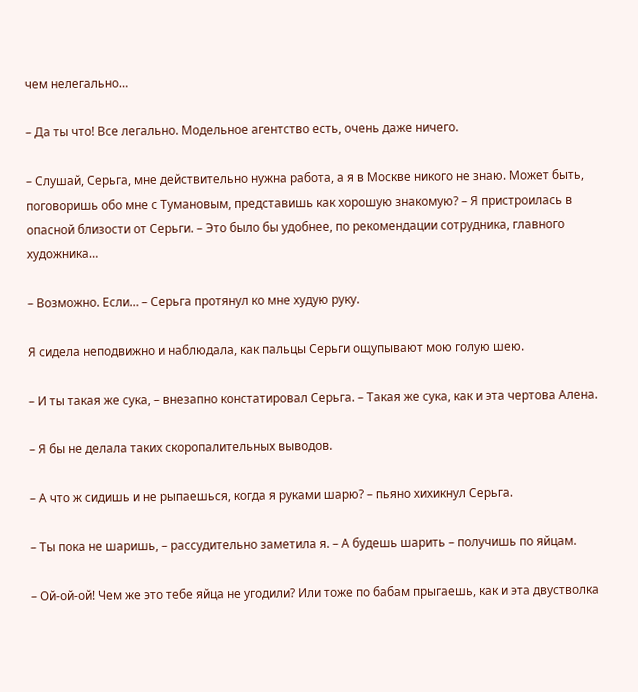чем нелегально…

– Да ты что! Все легально. Модельное агентство есть, очень даже ничего.

– Слушай, Серьга, мне действительно нужна работа, а я в Москве никого не знаю. Может быть, поговоришь обо мне с Тумановым, представишь как хорошую знакомую? – Я пристроилась в опасной близости от Серьги. – Это было бы удобнее, по рекомендации сотрудника, главного художника…

– Возможно. Если… – Серьга протянул ко мне худую руку.

Я сидела неподвижно и наблюдала, как пальцы Серьги ощупывают мою голую шею.

– И ты такая же сука, – внезапно констатировал Серьга. – Такая же сука, как и эта чертова Алена.

– Я бы не делала таких скоропалительных выводов.

– А что ж сидишь и не рыпаешься, когда я руками шарю? – пьяно хихикнул Серьга.

– Ты пока не шаришь, – рассудительно заметила я. – А будешь шарить – получишь по яйцам.

– Ой-ой-ой! Чем же это тебе яйца не угодили? Или тоже по бабам прыгаешь, как и эта двустволка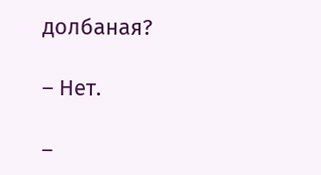долбаная?

– Нет.

–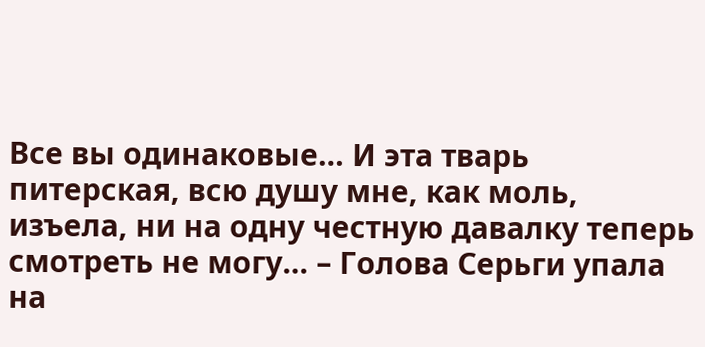Все вы одинаковые… И эта тварь питерская, всю душу мне, как моль, изъела, ни на одну честную давалку теперь смотреть не могу… – Голова Серьги упала на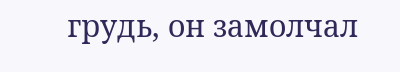грудь, он замолчал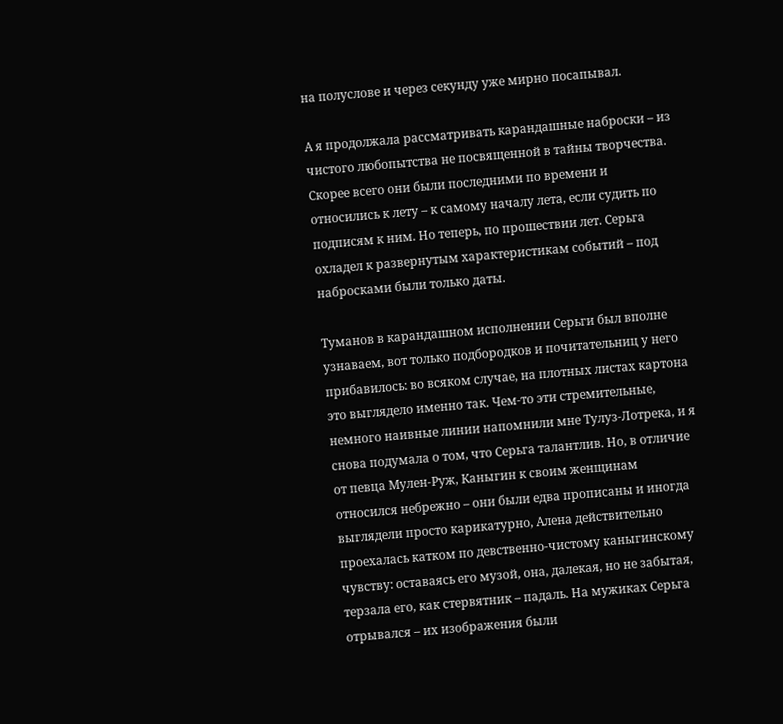на полуслове и через секунду уже мирно посапывал.

А я продолжала рассматривать карандашные наброски – из чистого любопытства не посвященной в тайны творчества. Скорее всего они были последними по времени и относились к лету – к самому началу лета, если судить по подписям к ним. Но теперь, по прошествии лет. Серьга охладел к развернутым характеристикам событий – под набросками были только даты.

Туманов в карандашном исполнении Серьги был вполне узнаваем, вот только подбородков и почитательниц у него прибавилось: во всяком случае, на плотных листах картона это выглядело именно так. Чем-то эти стремительные, немного наивные линии напомнили мне Тулуз-Лотрека, и я снова подумала о том, что Серьга талантлив. Но, в отличие от певца Мулен-Руж, Каныгин к своим женщинам относился небрежно – они были едва прописаны и иногда выглядели просто карикатурно, Алена действительно проехалась катком по девственно-чистому каныгинскому чувству: оставаясь его музой, она, далекая, но не забытая, терзала его, как стервятник – падаль. На мужиках Серьга отрывался – их изображения были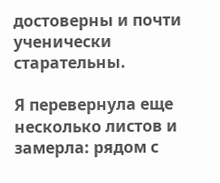достоверны и почти ученически старательны.

Я перевернула еще несколько листов и замерла: рядом с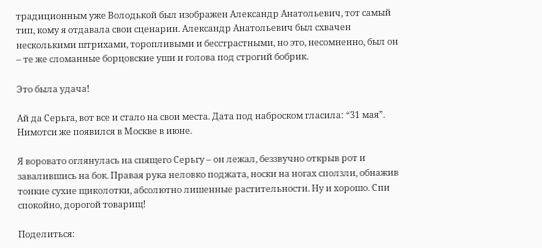традиционным уже Володькой был изображен Александр Анатольевич, тот самый тип, кому я отдавала свои сценарии. Александр Анатольевич был схвачен несколькими штрихами, торопливыми и бесстрастными, но это, несомненно, был он – те же сломанные борцовские уши и голова под строгий бобрик.

Это была удача!

Ай да Серьга, вот все и стало на свои места. Дата под наброском гласила: “31 мая”. Нимотси же появился в Москве в июне.

Я воровато оглянулась на спящего Серьгу – он лежал, беззвучно открыв рот и завалившись на бок. Правая рука неловко поджата, носки на ногах сползли, обнажив тонкие сухие щиколотки, абсолютно лишенные растительности. Ну и хорошо. Спи спокойно, дорогой товарищ!

Поделиться: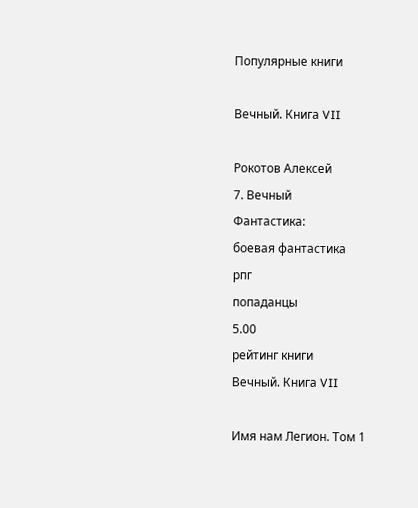Популярные книги

Вечный. Книга VII

Рокотов Алексей
7. Вечный
Фантастика:
боевая фантастика
рпг
попаданцы
5.00
рейтинг книги
Вечный. Книга VII

Имя нам Легион. Том 1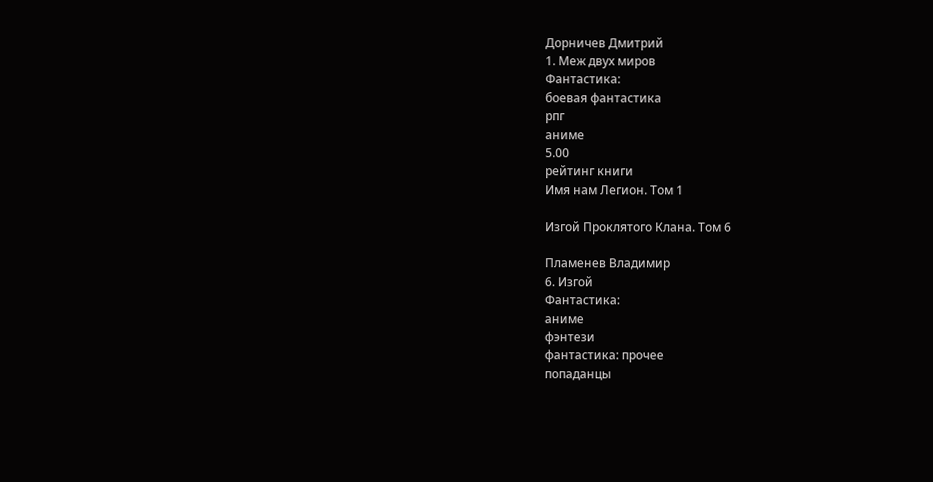Дорничев Дмитрий
1. Меж двух миров
Фантастика:
боевая фантастика
рпг
аниме
5.00
рейтинг книги
Имя нам Легион. Том 1

Изгой Проклятого Клана. Том 6

Пламенев Владимир
6. Изгой
Фантастика:
аниме
фэнтези
фантастика: прочее
попаданцы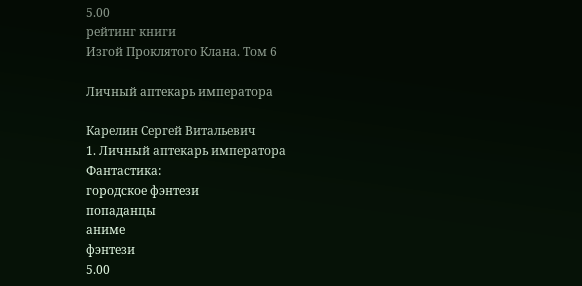5.00
рейтинг книги
Изгой Проклятого Клана. Том 6

Личный аптекарь императора

Карелин Сергей Витальевич
1. Личный аптекарь императора
Фантастика:
городское фэнтези
попаданцы
аниме
фэнтези
5.00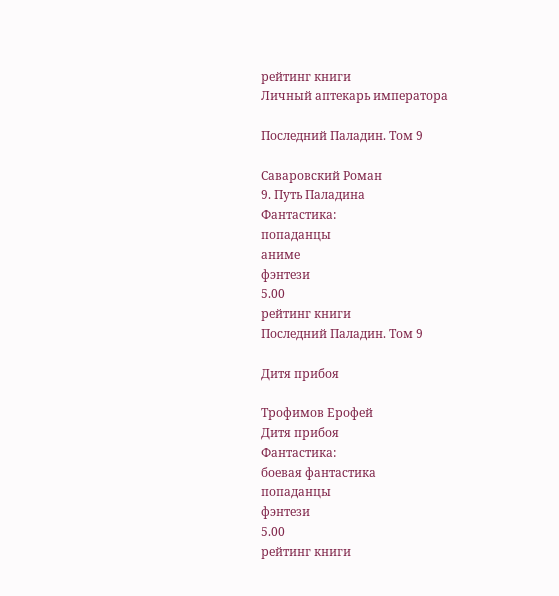рейтинг книги
Личный аптекарь императора

Последний Паладин. Том 9

Саваровский Роман
9. Путь Паладина
Фантастика:
попаданцы
аниме
фэнтези
5.00
рейтинг книги
Последний Паладин. Том 9

Дитя прибоя

Трофимов Ерофей
Дитя прибоя
Фантастика:
боевая фантастика
попаданцы
фэнтези
5.00
рейтинг книги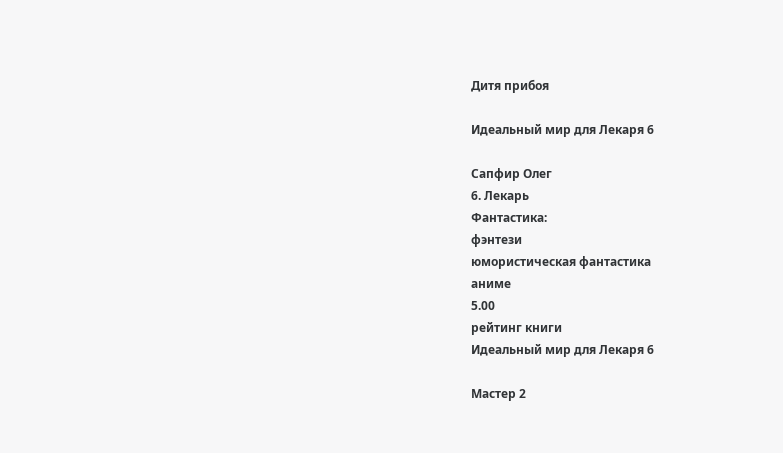Дитя прибоя

Идеальный мир для Лекаря 6

Сапфир Олег
6. Лекарь
Фантастика:
фэнтези
юмористическая фантастика
аниме
5.00
рейтинг книги
Идеальный мир для Лекаря 6

Мастер 2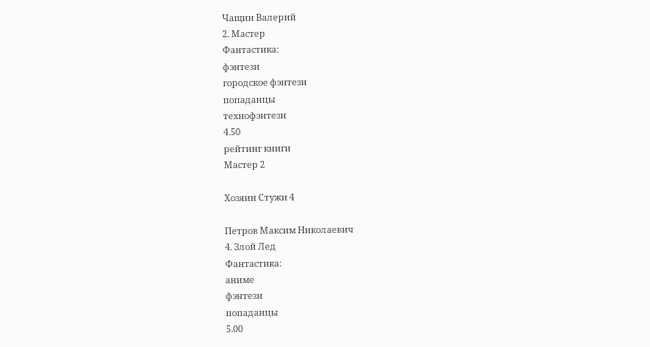Чащин Валерий
2. Мастер
Фантастика:
фэнтези
городское фэнтези
попаданцы
технофэнтези
4.50
рейтинг книги
Мастер 2

Хозяин Стужи 4

Петров Максим Николаевич
4. Злой Лед
Фантастика:
аниме
фэнтези
попаданцы
5.00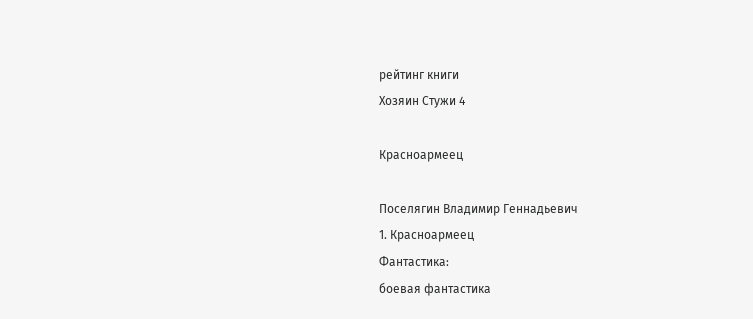рейтинг книги
Хозяин Стужи 4

Красноармеец

Поселягин Владимир Геннадьевич
1. Красноармеец
Фантастика:
боевая фантастика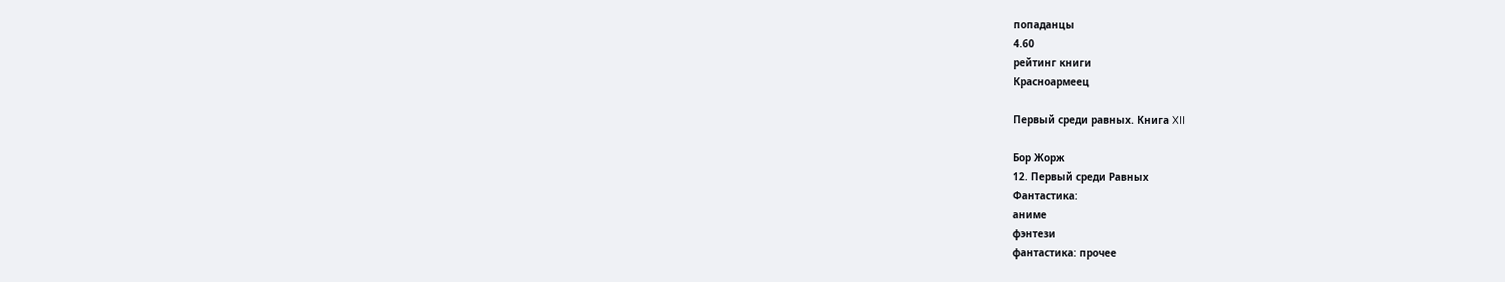попаданцы
4.60
рейтинг книги
Красноармеец

Первый среди равных. Книга XII

Бор Жорж
12. Первый среди Равных
Фантастика:
аниме
фэнтези
фантастика: прочее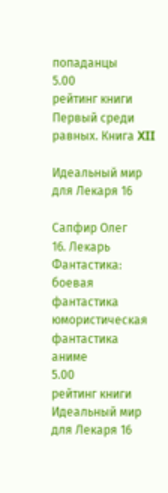попаданцы
5.00
рейтинг книги
Первый среди равных. Книга XII

Идеальный мир для Лекаря 16

Сапфир Олег
16. Лекарь
Фантастика:
боевая фантастика
юмористическая фантастика
аниме
5.00
рейтинг книги
Идеальный мир для Лекаря 16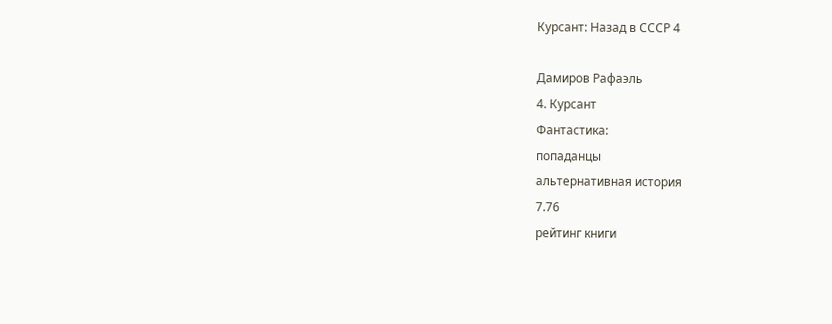Курсант: Назад в СССР 4

Дамиров Рафаэль
4. Курсант
Фантастика:
попаданцы
альтернативная история
7.76
рейтинг книги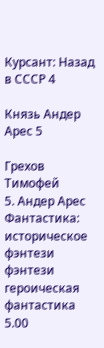Курсант: Назад в СССР 4

Князь Андер Арес 5

Грехов Тимофей
5. Андер Арес
Фантастика:
историческое фэнтези
фэнтези
героическая фантастика
5.00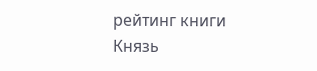рейтинг книги
Князь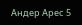Андер Арес 5